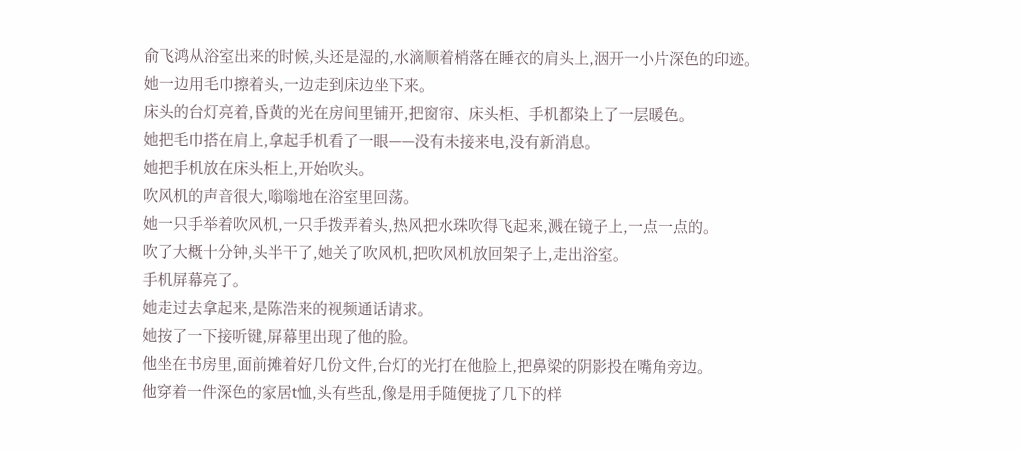俞飞鸿从浴室出来的时候,头还是湿的,水滴顺着梢落在睡衣的肩头上,洇开一小片深色的印迹。
她一边用毛巾擦着头,一边走到床边坐下来。
床头的台灯亮着,昏黄的光在房间里铺开,把窗帘、床头柜、手机都染上了一层暖色。
她把毛巾搭在肩上,拿起手机看了一眼——没有未接来电,没有新消息。
她把手机放在床头柜上,开始吹头。
吹风机的声音很大,嗡嗡地在浴室里回荡。
她一只手举着吹风机,一只手拨弄着头,热风把水珠吹得飞起来,溅在镜子上,一点一点的。
吹了大概十分钟,头半干了,她关了吹风机,把吹风机放回架子上,走出浴室。
手机屏幕亮了。
她走过去拿起来,是陈浩来的视频通话请求。
她按了一下接听键,屏幕里出现了他的脸。
他坐在书房里,面前摊着好几份文件,台灯的光打在他脸上,把鼻梁的阴影投在嘴角旁边。
他穿着一件深色的家居t恤,头有些乱,像是用手随便拢了几下的样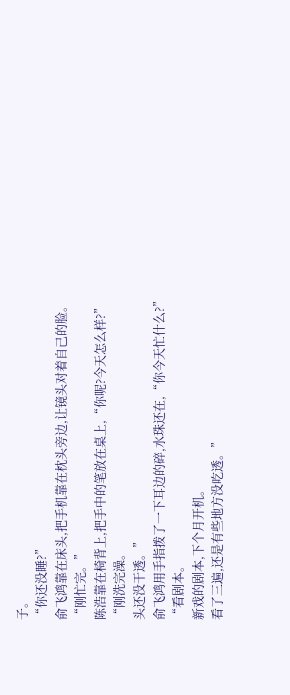子。
“你还没睡?”
俞飞鸿靠在床头,把手机靠在枕头旁边,让镜头对着自己的脸。
“刚忙完。”
陈浩靠在椅背上,把手中的笔放在桌上,“你呢?今天怎么样?”
“刚洗完澡。
头还没干透。”
俞飞鸿用手指拨了一下耳边的碎,水珠还在,“你今天忙什么?”
“看剧本。
新戏的剧本,下个月开机。
看了三遍,还是有些地方没吃透。”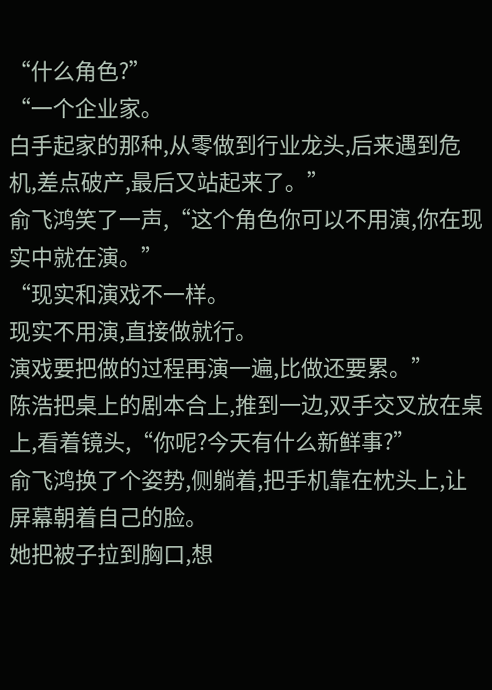“什么角色?”
“一个企业家。
白手起家的那种,从零做到行业龙头,后来遇到危机,差点破产,最后又站起来了。”
俞飞鸿笑了一声,“这个角色你可以不用演,你在现实中就在演。”
“现实和演戏不一样。
现实不用演,直接做就行。
演戏要把做的过程再演一遍,比做还要累。”
陈浩把桌上的剧本合上,推到一边,双手交叉放在桌上,看着镜头,“你呢?今天有什么新鲜事?”
俞飞鸿换了个姿势,侧躺着,把手机靠在枕头上,让屏幕朝着自己的脸。
她把被子拉到胸口,想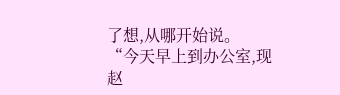了想,从哪开始说。
“今天早上到办公室,现赵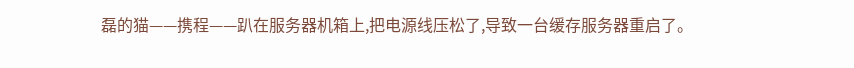磊的猫——携程——趴在服务器机箱上,把电源线压松了,导致一台缓存服务器重启了。